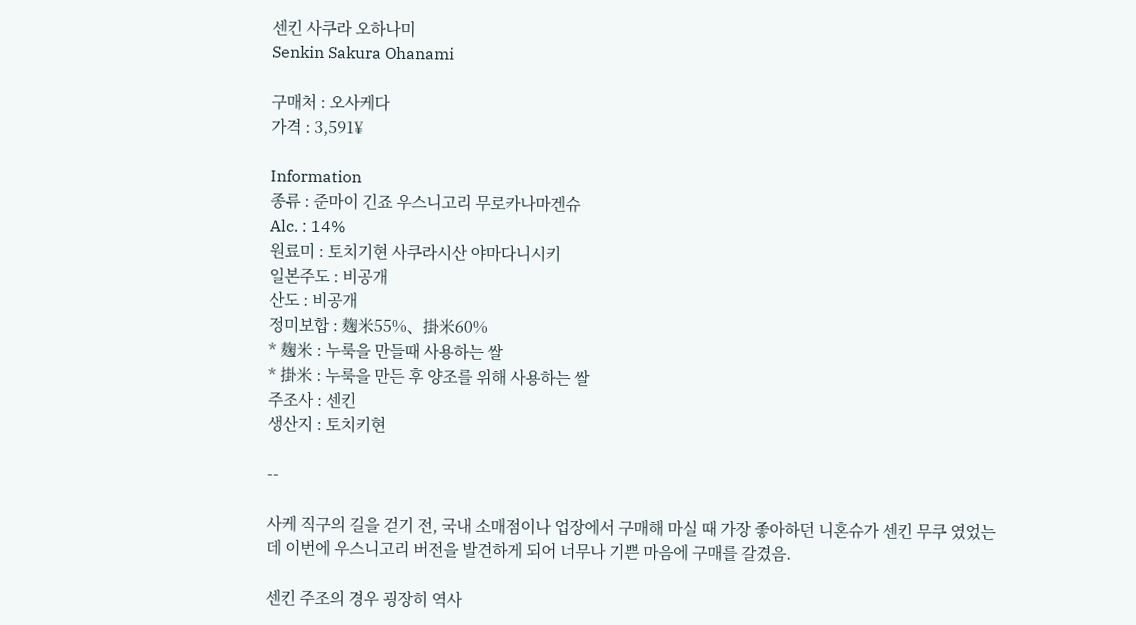센킨 사쿠라 오하나미
Senkin Sakura Ohanami

구매처 : 오사케다
가격 : 3,591¥

Information
종류 : 준마이 긴죠 우스니고리 무로카나마겐슈
Alc. : 14%
원료미 : 토치기현 사쿠라시산 야마다니시키
일본주도 : 비공개
산도 : 비공개
정미보합 : 麹米55%、掛米60%
* 麹米 : 누룩을 만들때 사용하는 쌀
* 掛米 : 누룩을 만든 후 양조를 위해 사용하는 쌀
주조사 : 센킨
생산지 : 토치키현

--

사케 직구의 길을 걷기 전, 국내 소매점이나 업장에서 구매해 마실 때 가장 좋아하던 니혼슈가 센킨 무쿠 였었는데 이번에 우스니고리 버전을 발견하게 되어 너무나 기쁜 마음에 구매를 갈겼음.

센킨 주조의 경우 굉장히 역사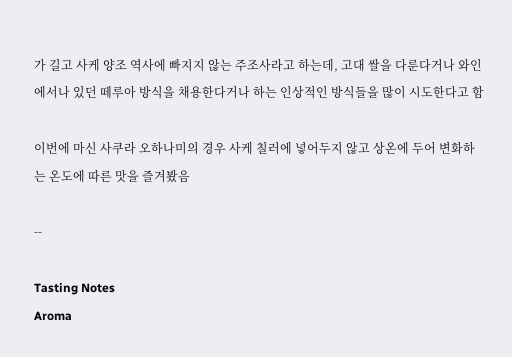가 길고 사케 양조 역사에 빠지지 않는 주조사라고 하는데, 고대 쌀을 다룬다거나 와인에서나 있던 떼루아 방식을 채용한다거나 하는 인상적인 방식들을 많이 시도한다고 함

이번에 마신 사쿠라 오하나미의 경우 사케 칠러에 넣어두지 않고 상온에 두어 변화하는 온도에 따른 맛을 즐겨봤음

--

Tasting Notes
Aroma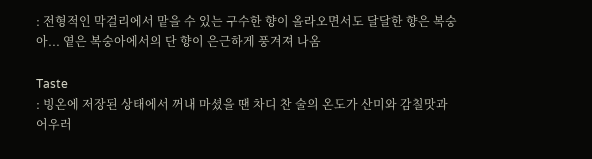: 전형적인 막걸리에서 맡을 수 있는 구수한 향이 올라오면서도 달달한 향은 복숭아... 옅은 복숭아에서의 단 향이 은근하게 풍겨져 나옴

Taste
: 빙온에 저장된 상태에서 꺼내 마셨을 땐 차디 찬 술의 온도가 산미와 감칠맛과 어우러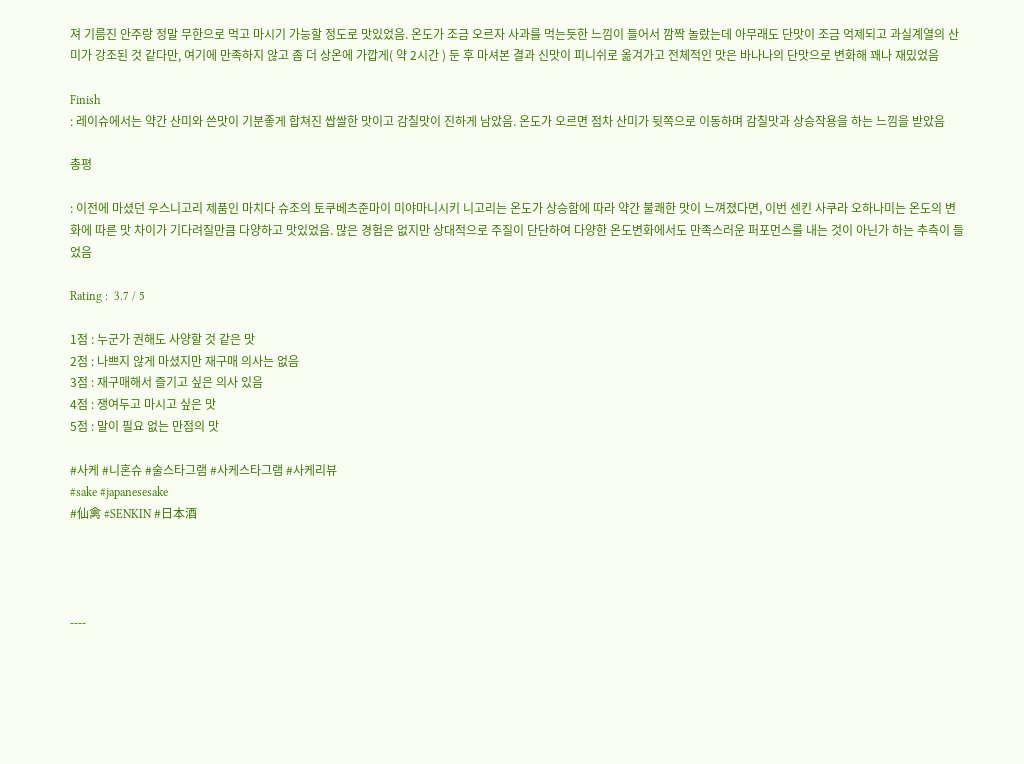져 기름진 안주랑 정말 무한으로 먹고 마시기 가능할 정도로 맛있었음. 온도가 조금 오르자 사과를 먹는듯한 느낌이 들어서 깜짝 놀랐는데 아무래도 단맛이 조금 억제되고 과실계열의 산미가 강조된 것 같다만, 여기에 만족하지 않고 좀 더 상온에 가깝게( 약 2시간 ) 둔 후 마셔본 결과 신맛이 피니쉬로 옮겨가고 전체적인 맛은 바나나의 단맛으로 변화해 꽤나 재밌었음

Finish
: 레이슈에서는 약간 산미와 쓴맛이 기분좋게 합쳐진 쌉쌀한 맛이고 감칠맛이 진하게 남았음. 온도가 오르면 점차 산미가 뒷쪽으로 이동하며 감칠맛과 상승작용을 하는 느낌을 받았음

총평

: 이전에 마셨던 우스니고리 제품인 마치다 슈조의 토쿠베츠준마이 미야마니시키 니고리는 온도가 상승함에 따라 약간 불쾌한 맛이 느껴졌다면, 이번 센킨 사쿠라 오하나미는 온도의 변화에 따른 맛 차이가 기다려질만큼 다양하고 맛있었음. 많은 경험은 없지만 상대적으로 주질이 단단하여 다양한 온도변화에서도 만족스러운 퍼포먼스를 내는 것이 아닌가 하는 추측이 들었음

Rating :  3.7 / 5

1점 : 누군가 권해도 사양할 것 같은 맛
2점 : 나쁘지 않게 마셨지만 재구매 의사는 없음
3점 : 재구매해서 즐기고 싶은 의사 있음
4점 : 쟁여두고 마시고 싶은 맛
5점 : 말이 필요 없는 만점의 맛

#사케 #니혼슈 #술스타그램 #사케스타그램 #사케리뷰
#sake #japanesesake
#仙禽 #SENKIN #日本酒




----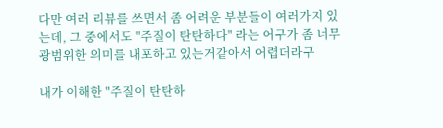다만 여러 리뷰를 쓰면서 좀 어려운 부분들이 여러가지 있는데, 그 중에서도 "주질이 탄탄하다" 라는 어구가 좀 너무 광범위한 의미를 내포하고 있는거같아서 어렵더라구

내가 이해한 "주질이 탄탄하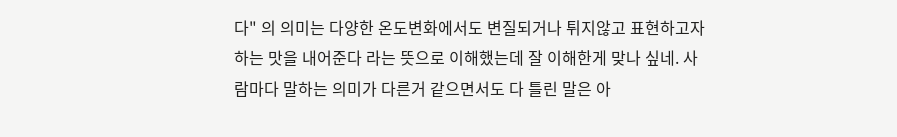다" 의 의미는 다양한 온도변화에서도 변질되거나 튀지않고 표현하고자 하는 맛을 내어준다 라는 뜻으로 이해했는데 잘 이해한게 맞나 싶네. 사람마다 말하는 의미가 다른거 같으면서도 다 틀린 말은 아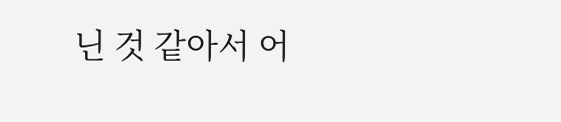닌 것 같아서 어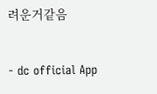려운거같음

- dc official App